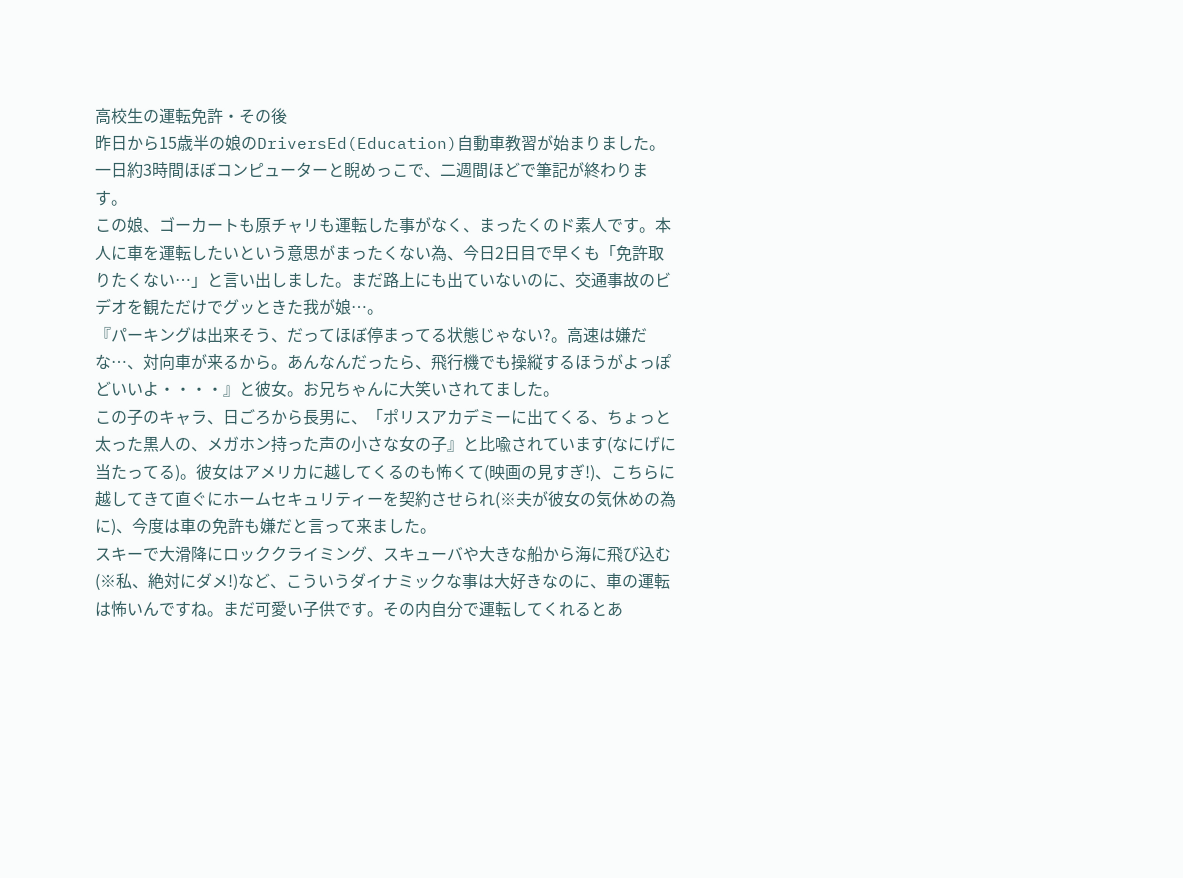高校生の運転免許・その後
昨日から15歳半の娘のDriversEd(Education)自動車教習が始まりました。一日約3時間ほぼコンピューターと睨めっこで、二週間ほどで筆記が終わります。
この娘、ゴーカートも原チャリも運転した事がなく、まったくのド素人です。本人に車を運転したいという意思がまったくない為、今日2日目で早くも「免許取りたくない…」と言い出しました。まだ路上にも出ていないのに、交通事故のビデオを観ただけでグッときた我が娘…。
『パーキングは出来そう、だってほぼ停まってる状態じゃない?。高速は嫌だな…、対向車が来るから。あんなんだったら、飛行機でも操縦するほうがよっぽどいいよ・・・・』と彼女。お兄ちゃんに大笑いされてました。
この子のキャラ、日ごろから長男に、「ポリスアカデミーに出てくる、ちょっと太った黒人の、メガホン持った声の小さな女の子』と比喩されています(なにげに当たってる)。彼女はアメリカに越してくるのも怖くて(映画の見すぎ!)、こちらに越してきて直ぐにホームセキュリティーを契約させられ(※夫が彼女の気休めの為に)、今度は車の免許も嫌だと言って来ました。
スキーで大滑降にロッククライミング、スキューバや大きな船から海に飛び込む(※私、絶対にダメ!)など、こういうダイナミックな事は大好きなのに、車の運転は怖いんですね。まだ可愛い子供です。その内自分で運転してくれるとあ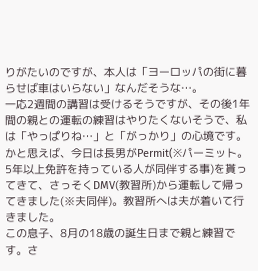りがたいのですが、本人は「ヨーロッパの街に暮らせば車はいらない」なんだそうな…。
一応2週間の講習は受けるそうですが、その後1年間の親との運転の練習はやりたくないそうで、私は「やっぱりね…」と「がっかり」の心境です。
かと思えば、今日は長男がPermit(※パーミット。5年以上免許を持っている人が同伴する事)を貰ってきて、さっそくDMV(教習所)から運転して帰ってきました(※夫同伴)。教習所へは夫が着いて行きました。
この息子、8月の18歳の誕生日まで親と練習です。さ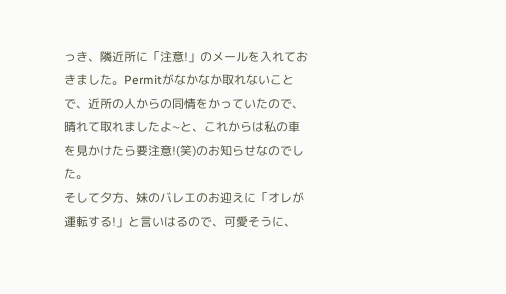っき、隣近所に「注意!」のメールを入れておきました。Permitがなかなか取れないことで、近所の人からの同情をかっていたので、晴れて取れましたよ~と、これからは私の車を見かけたら要注意!(笑)のお知らせなのでした。
そして夕方、妹のバレエのお迎えに「オレが運転する!」と言いはるので、可愛そうに、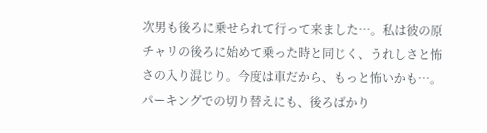次男も後ろに乗せられて行って来ました…。私は彼の原チャリの後ろに始めて乗った時と同じく、うれしさと怖さの入り混じり。今度は車だから、もっと怖いかも…。パーキングでの切り替えにも、後ろばかり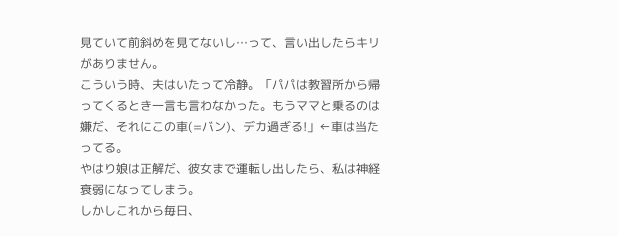見ていて前斜めを見てないし…って、言い出したらキリがありません。
こういう時、夫はいたって冷静。「パパは教習所から帰ってくるとき一言も言わなかった。もうママと乗るのは嫌だ、それにこの車(=バン)、デカ過ぎる!」←車は当たってる。
やはり娘は正解だ、彼女まで運転し出したら、私は神経衰弱になってしまう。
しかしこれから毎日、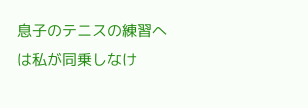息子のテニスの練習へは私が同乗しなけ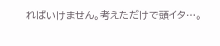ればいけません。考えただけで頭イタ…。